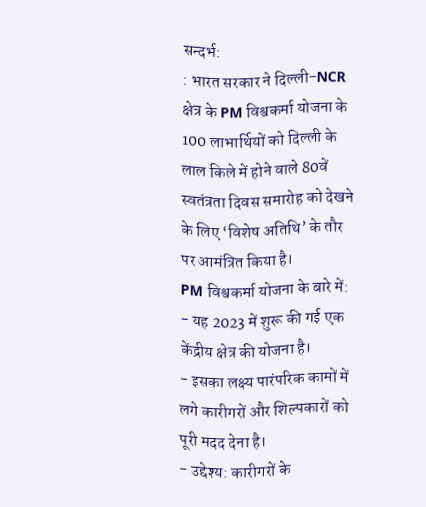सन्दर्भ:
: भारत सरकार ने दिल्ली-NCR क्षेत्र के PM विश्वकर्मा योजना के 100 लाभार्थियों को दिल्ली के लाल किले में होने वाले 80वें स्वतंत्रता दिवस समारोह को देखने के लिए ‘विशेष अतिथि’ के तौर पर आमंत्रित किया है।
PM विश्वकर्मा योजना के बारे में:
- यह 2023 में शुरू की गई एक केंद्रीय क्षेत्र की योजना है।
- इसका लक्ष्य पारंपरिक कामों में लगे कारीगरों और शिल्पकारों को पूरी मदद देना है।
- उद्देश्य: कारीगरों के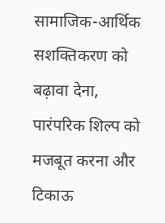सामाजिक-आर्थिक सशक्तिकरण को बढ़ावा देना, पारंपरिक शिल्प को मजबूत करना और टिकाऊ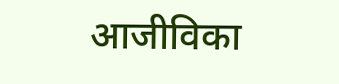आजीविका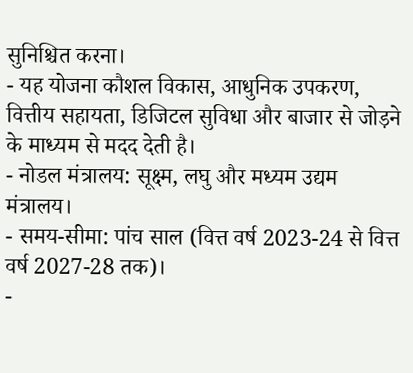सुनिश्चित करना।
- यह योजना कौशल विकास, आधुनिक उपकरण, वित्तीय सहायता, डिजिटल सुविधा और बाजार से जोड़ने के माध्यम से मदद देती है।
- नोडल मंत्रालय: सूक्ष्म, लघु और मध्यम उद्यम मंत्रालय।
- समय-सीमा: पांच साल (वित्त वर्ष 2023-24 से वित्त वर्ष 2027-28 तक)।
-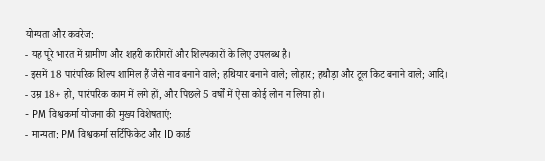योग्यता और कवरेज:
- यह पूरे भारत में ग्रामीण और शहरी कारीगरों और शिल्पकारों के लिए उपलब्ध है।
- इसमें 18 पारंपरिक शिल्प शामिल हैं जैसे नाव बनाने वाले; हथियार बनाने वाले; लोहार; हथौड़ा और टूल किट बनाने वाले; आदि।
- उम्र 18+ हो, पारंपरिक काम में लगे हों, और पिछले 5 वर्षों में ऐसा कोई लोन न लिया हो।
- PM विश्वकर्मा योजना की मुख्य विशेषताएं:
- मान्यता: PM विश्वकर्मा सर्टिफिकेट और ID कार्ड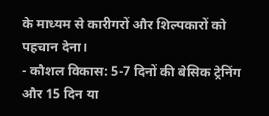के माध्यम से कारीगरों और शिल्पकारों को पहचान देना।
- कौशल विकास: 5-7 दिनों की बेसिक ट्रेनिंग और 15 दिन या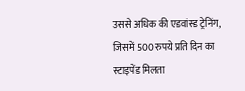उससे अधिक की एडवांस्ड ट्रेनिंग, जिसमें 500 रुपये प्रति दिन का स्टाइपेंड मिलता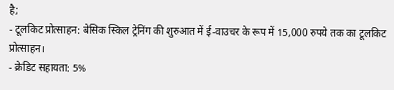है;
- टूलकिट प्रोत्साहन: बेसिक स्किल ट्रेनिंग की शुरुआत में ई-वाउचर के रूप में 15,000 रुपये तक का टूलकिट प्रोत्साहन।
- क्रेडिट सहायता: 5%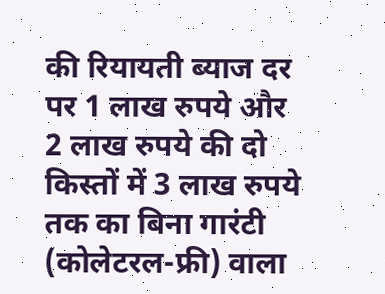की रियायती ब्याज दर पर 1 लाख रुपये और 2 लाख रुपये की दो किस्तों में 3 लाख रुपये तक का बिना गारंटी (कोलेटरल-फ्री) वाला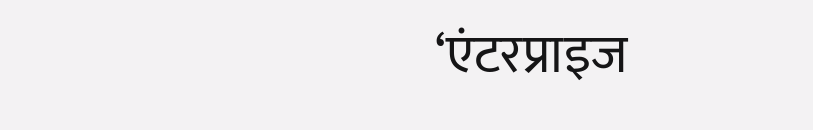‘एंटरप्राइज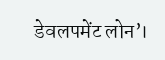डेवलपमेंट लोन’।